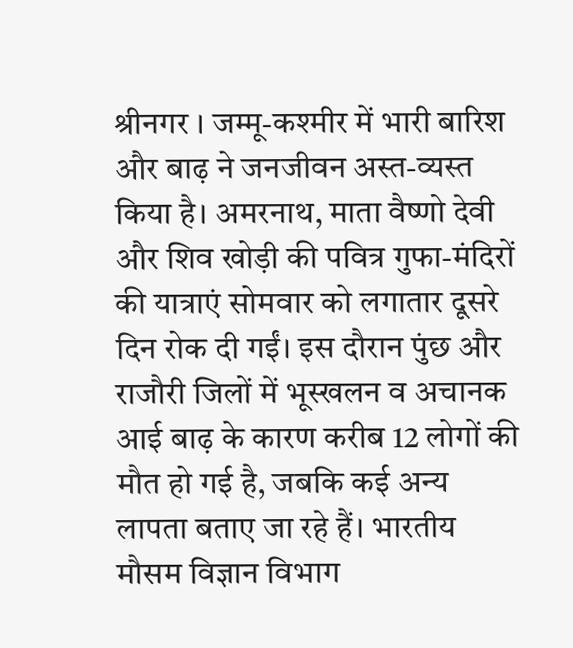श्रीनगर । जम्मू-कश्मीर में भारी बारिश और बाढ़ ने जनजीवन अस्त-व्यस्त किया है। अमरनाथ, माता वैष्णो देवी और शिव खोड़ी की पवित्र गुफा-मंदिरों की यात्राएं सोमवार को लगातार दूसरे दिन रोक दी गईं। इस दौरान पुंछ और राजौरी जिलों में भूस्खलन व अचानक आई बाढ़ के कारण करीब 12 लोगों की मौत हो गई है, जबकि कई अन्य लापता बताए जा रहे हैं। भारतीय मौसम विज्ञान विभाग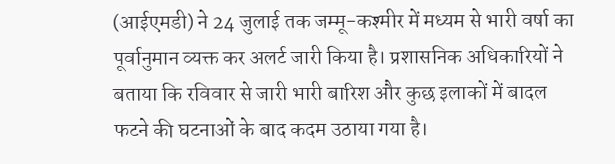(आईएमडी) ने 24 जुलाई तक जम्मू-कश्मीर में मध्यम से भारी वर्षा का पूर्वानुमान व्यक्त कर अलर्ट जारी किया है। प्रशासनिक अधिकारियों ने बताया कि रविवार से जारी भारी बारिश और कुछ इलाकों में बादल फटने की घटनाओं के बाद कदम उठाया गया है।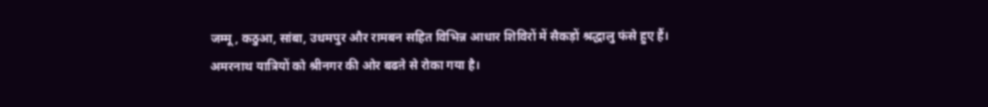जम्मू, कठुआ, सांबा, उधमपुर और रामबन सहित विभिन्न आधार शिविरों में सैकड़ों श्रद्धालु फंसे हुए हैं।
अमरनाथ यात्रियों को श्रीनगर की ओर बढऩे से रोका गया है।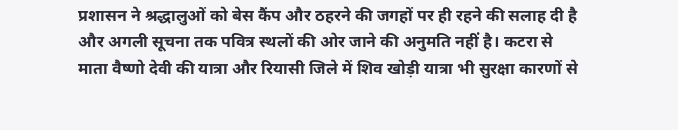प्रशासन ने श्रद्धालुओं को बेस कैंप और ठहरने की जगहों पर ही रहने की सलाह दी है और अगली सूचना तक पवित्र स्थलों की ओर जाने की अनुमति नहीं है। कटरा से माता वैष्णो देवी की यात्रा और रियासी जिले में शिव खोड़ी यात्रा भी सुरक्षा कारणों से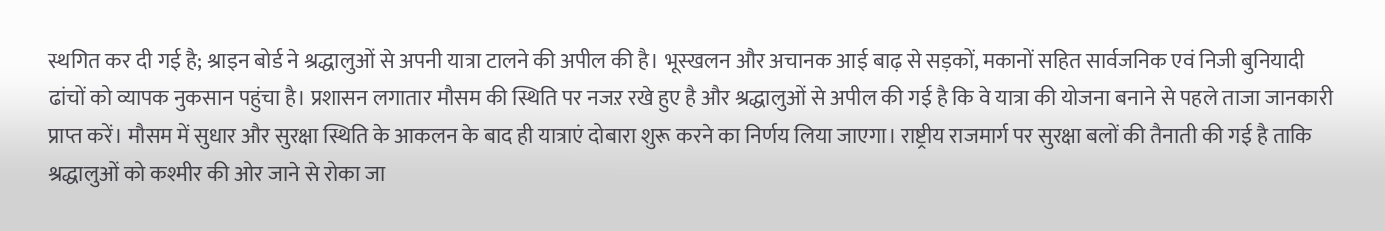स्थगित कर दी गई है; श्राइन बोर्ड ने श्रद्धालुओं से अपनी यात्रा टालने की अपील की है। भूस्खलन और अचानक आई बाढ़ से सड़कों, मकानों सहित सार्वजनिक एवं निजी बुनियादी ढांचों को व्यापक नुकसान पहुंचा है। प्रशासन लगातार मौसम की स्थिति पर नजऱ रखे हुए है और श्रद्धालुओं से अपील की गई है कि वे यात्रा की योजना बनाने से पहले ताजा जानकारी प्राप्त करें। मौसम में सुधार और सुरक्षा स्थिति के आकलन के बाद ही यात्राएं दोबारा शुरू करने का निर्णय लिया जाएगा। राष्ट्रीय राजमार्ग पर सुरक्षा बलों की तैनाती की गई है ताकि श्रद्धालुओं को कश्मीर की ओर जाने से रोका जा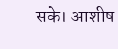सके। आशीष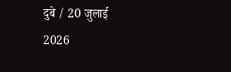दुबे / 20 जुलाई 2026